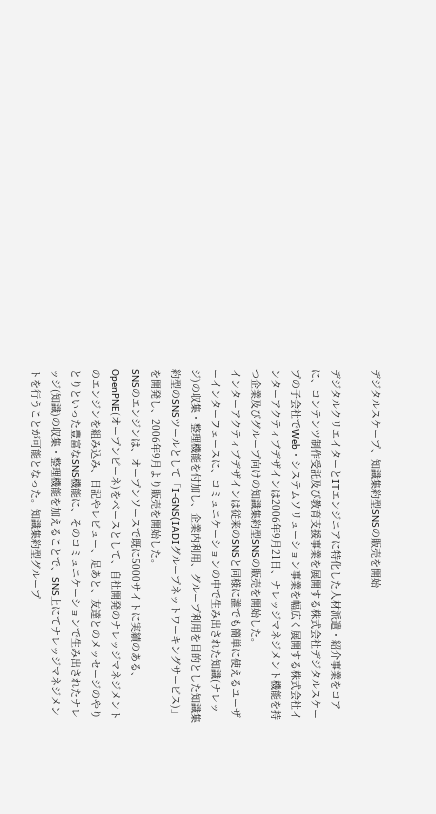デジタルスケープ、知識集約型SNSの販売を開始

デジタルクリエイターとITエンジニアに特化した人材派遣・紹介事業をコアに、コンテンツ制作受託及び教育支援事業を展開する株式会社デジタルスケープの子会社でWeb・システムソリューション事業を幅広く展開する株式会社インターアクティブデザインは2006年9月21日、ナレッジマネジメント機能を持つ企業及びグループ向けの知識集約型SNSの販売を開始した。
インターアクティブデザインは従来のSNSと同様に誰でも簡単に使えるユーザーインターフェースに、コミュニケーションの中で生み出された知識(ナレッジ)の収集・整理機能を付加し、企業内利用、グループ利用を目的とした知識集約型のSNSツールとして「I-GNS(IADIグループネットワーキングサービス)」を開発し、2006年9月より販売を開始した。
SNSのエンジンは、オープンソースで既に5000サイトに実績のある、OpenPNE(オープンピーネ)をベースとして、自社開発のナレッジマネジメントのエンジンを組み込み、日記やレビュー、足あと、友達とのメッセージのやりとりといった豊富なSNS機能に、そのコミュニケーションで生み出されたナレッジ(知識)の収集・整理機能を加えることで、SNS上にてナレッジマネジメントを行うことが可能となった。知識集約型グループ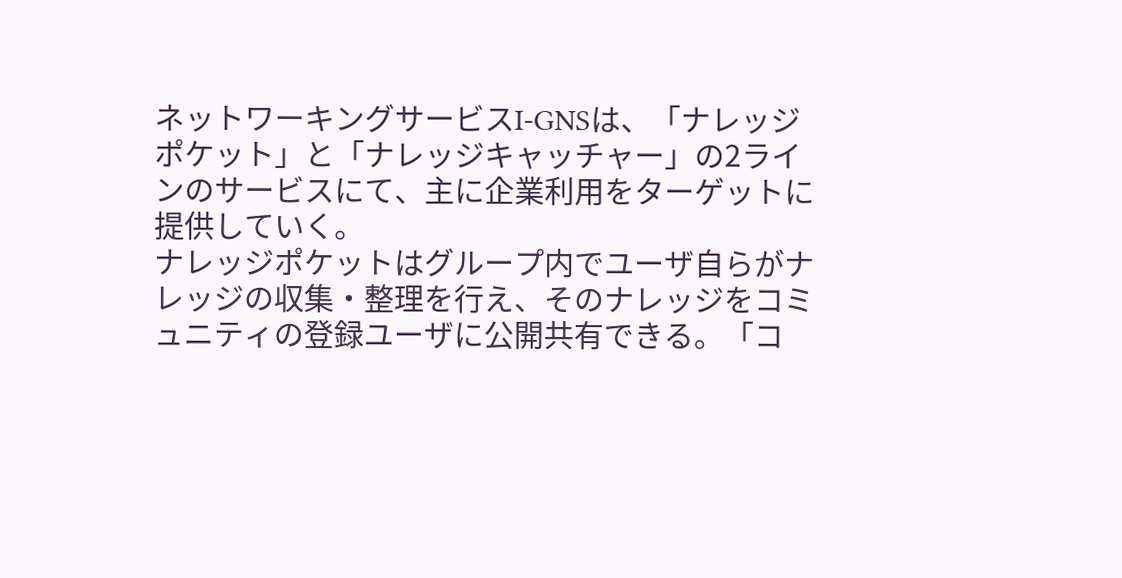ネットワーキングサービスI-GNSは、「ナレッジポケット」と「ナレッジキャッチャー」の2ラインのサービスにて、主に企業利用をターゲットに提供していく。
ナレッジポケットはグループ内でユーザ自らがナレッジの収集・整理を行え、そのナレッジをコミュニティの登録ユーザに公開共有できる。「コ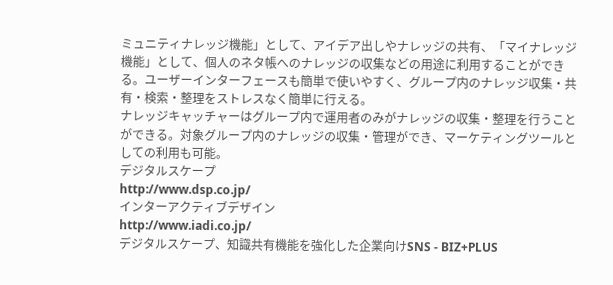ミュニティナレッジ機能」として、アイデア出しやナレッジの共有、「マイナレッジ機能」として、個人のネタ帳へのナレッジの収集などの用途に利用することができる。ユーザーインターフェースも簡単で使いやすく、グループ内のナレッジ収集・共有・検索・整理をストレスなく簡単に行える。
ナレッジキャッチャーはグループ内で運用者のみがナレッジの収集・整理を行うことができる。対象グループ内のナレッジの収集・管理ができ、マーケティングツールとしての利用も可能。
デジタルスケープ
http://www.dsp.co.jp/
インターアクティブデザイン
http://www.iadi.co.jp/
デジタルスケープ、知識共有機能を強化した企業向けSNS - BIZ+PLUS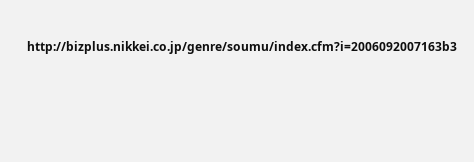http://bizplus.nikkei.co.jp/genre/soumu/index.cfm?i=2006092007163b3